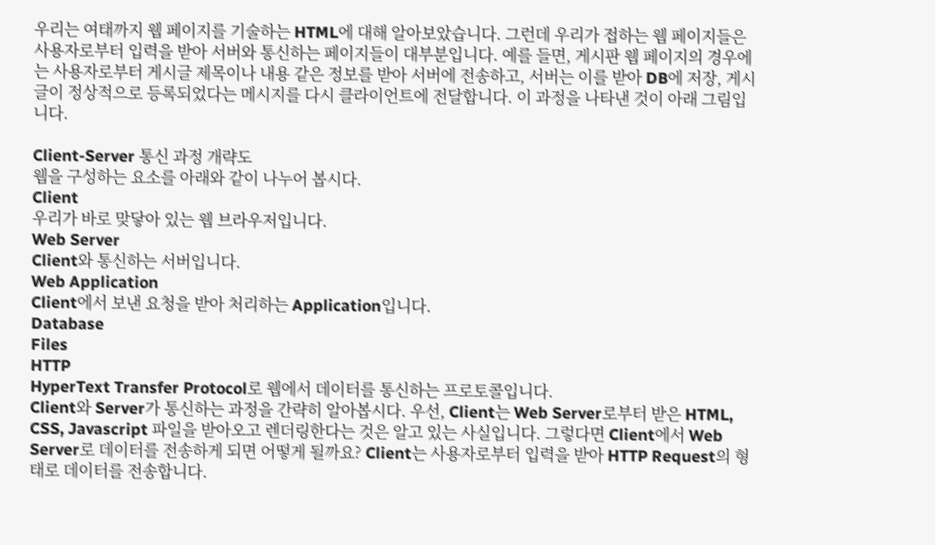우리는 여태까지 웹 페이지를 기술하는 HTML에 대해 알아보았습니다. 그런데 우리가 접하는 웹 페이지들은 사용자로부터 입력을 받아 서버와 통신하는 페이지들이 대부분입니다. 예를 들면, 게시판 웹 페이지의 경우에는 사용자로부터 게시글 제목이나 내용 같은 정보를 받아 서버에 전송하고, 서버는 이를 받아 DB에 저장, 게시글이 정상적으로 등록되었다는 메시지를 다시 클라이언트에 전달합니다. 이 과정을 나타낸 것이 아래 그림입니다.

Client-Server 통신 과정 개략도
웹을 구성하는 요소를 아래와 같이 나누어 봅시다.
Client
우리가 바로 맞닿아 있는 웹 브라우저입니다.
Web Server
Client와 통신하는 서버입니다.
Web Application
Client에서 보낸 요청을 받아 처리하는 Application입니다.
Database
Files
HTTP
HyperText Transfer Protocol로 웹에서 데이터를 통신하는 프로토콜입니다.
Client와 Server가 통신하는 과정을 간략히 알아봅시다. 우선, Client는 Web Server로부터 받은 HTML, CSS, Javascript 파일을 받아오고 렌더링한다는 것은 알고 있는 사실입니다. 그렇다면 Client에서 Web Server로 데이터를 전송하게 되면 어떻게 될까요? Client는 사용자로부터 입력을 받아 HTTP Request의 형태로 데이터를 전송합니다.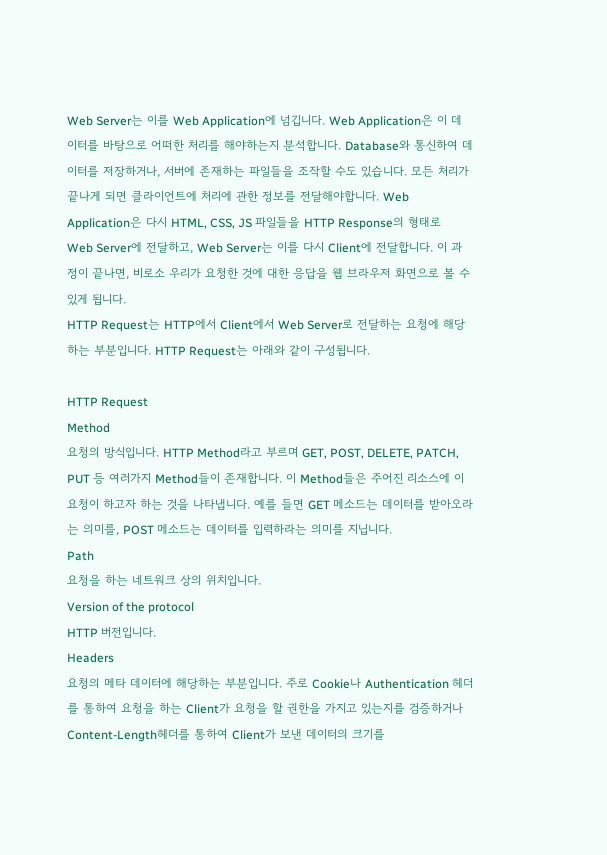Web Server는 이를 Web Application에 넘깁니다. Web Application은 이 데이터를 바탕으로 어떠한 처리를 해야하는지 분석합니다. Database와 통신하여 데이터를 저장하거나, 서버에 존재하는 파일들을 조작할 수도 있습니다. 모든 처리가 끝나게 되면 클라이언트에 처리에 관한 정보를 전달해야합니다. Web Application은 다시 HTML, CSS, JS 파일들을 HTTP Response의 형태로 Web Server에 전달하고, Web Server는 이를 다시 Client에 전달합니다. 이 과정이 끝나면, 비로소 우리가 요청한 것에 대한 응답을 웹 브라우저 화면으로 볼 수 있게 됩니다.
HTTP Request는 HTTP에서 Client에서 Web Server로 전달하는 요청에 해당하는 부분입니다. HTTP Request는 아래와 같이 구성됩니다.

HTTP Request
Method
요청의 방식입니다. HTTP Method라고 부르며 GET, POST, DELETE, PATCH, PUT 등 여러가지 Method들이 존재합니다. 이 Method들은 주어진 리소스에 이 요청이 하고자 하는 것을 나타냅니다. 예를 들면 GET 메소드는 데이터를 받아오라는 의미를, POST 메소드는 데이터를 입력하라는 의미를 지닙니다.
Path
요청을 하는 네트워크 상의 위치입니다.
Version of the protocol
HTTP 버전입니다.
Headers
요청의 메타 데이터에 해당하는 부분입니다. 주로 Cookie나 Authentication 헤더를 통하여 요청을 하는 Client가 요청을 할 권한을 가지고 있는지를 검증하거나 Content-Length헤더를 통하여 Client가 보낸 데이터의 크기를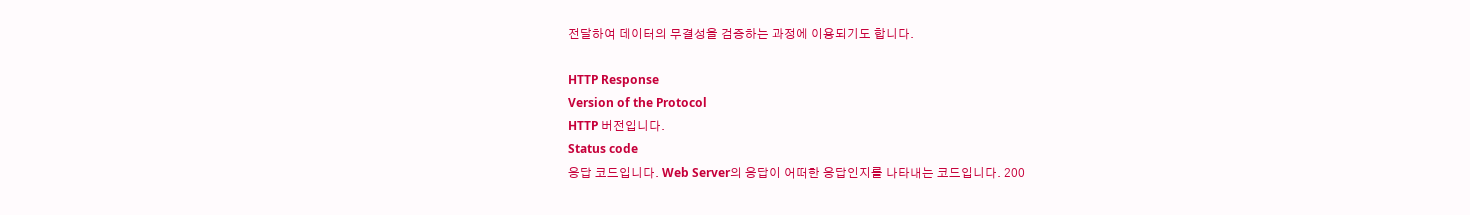전달하여 데이터의 무결성을 검증하는 과정에 이용되기도 합니다.

HTTP Response
Version of the Protocol
HTTP 버전입니다.
Status code
응답 코드입니다. Web Server의 응답이 어떠한 응답인지를 나타내는 코드입니다. 200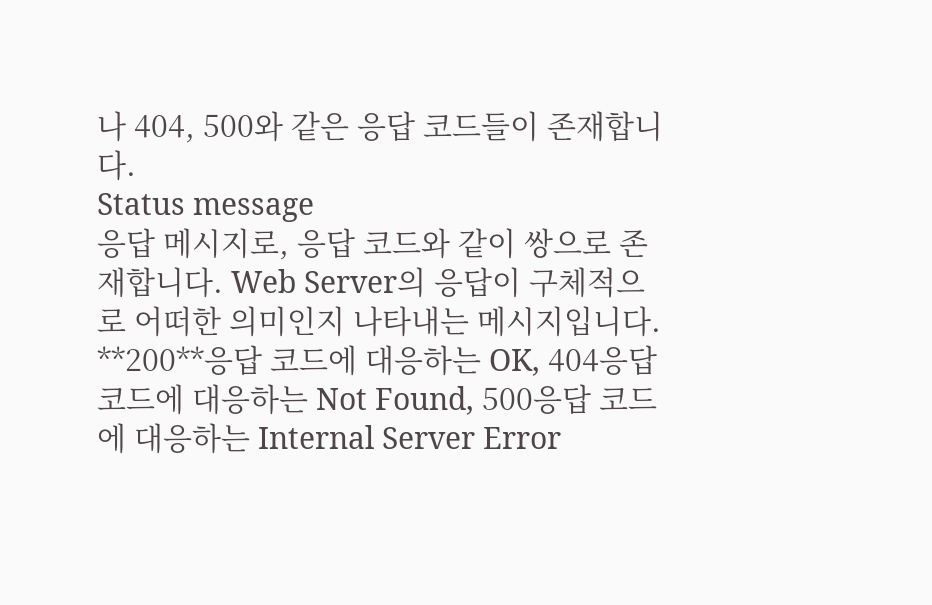나 404, 500와 같은 응답 코드들이 존재합니다.
Status message
응답 메시지로, 응답 코드와 같이 쌍으로 존재합니다. Web Server의 응답이 구체적으로 어떠한 의미인지 나타내는 메시지입니다. **200**응답 코드에 대응하는 OK, 404응답 코드에 대응하는 Not Found, 500응답 코드에 대응하는 Internal Server Error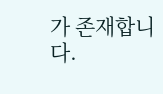가 존재합니다.